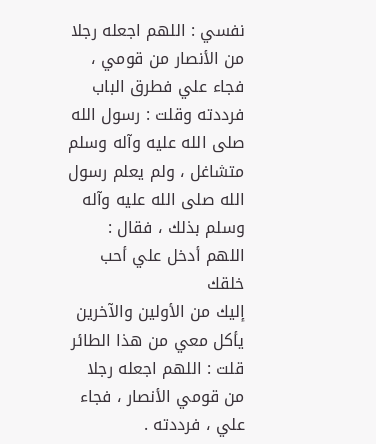نفسي : اللهم اجعله رجلا من الأنصار من قومي ، فجاء علي فطرق الباب
فرددته وقلت : رسول الله صلى الله عليه وآله وسلم متشاغل ، ولم يعلم رسول
الله صلى الله عليه وآله وسلم بذلك ، فقال : اللهم أدخل علي أحب خلقك
إليك من الأولين والآخرين يأكل معي من هذا الطائر قلت : اللهم اجعله رجلا
من قومي الأنصار ، فجاء علي ، فرددته .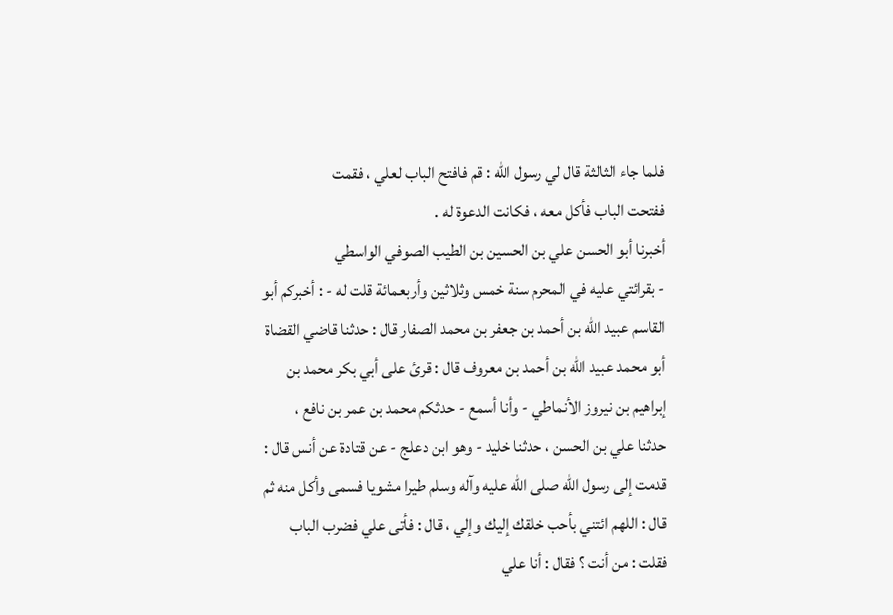فلما جاء الثالثة قال لي رسول الله : قم فافتح الباب لعلي ، فقمت
ففتحت الباب فأكل معه ، فكانت الدعوة له .
أخبرنا أبو الحسن علي بن الحسين بن الطيب الصوفي الواسطي
- بقرائتي عليه في المحرم سنة خمس وثلاثين وأربعمائة قلت له - : أخبركم أبو
القاسم عبيد الله بن أحمد بن جعفر بن محمد الصفار قال : حدثنا قاضي القضاة
أبو محمد عبيد الله بن أحمد بن معروف قال : قرئ على أبي بكر محمد بن
إبراهيم بن نيروز الأنماطي - وأنا أسمع - حدثكم محمد بن عمر بن نافع ،
حدثنا علي بن الحسن ، حدثنا خليد - وهو ابن دعلج - عن قتادة عن أنس قال :
قدمت إلى رسول الله صلى الله عليه وآله وسلم طيرا مشويا فسمى وأكل منه ثم
قال : اللهم ائتني بأحب خلقك إليك وإلي ، قال : فأتى علي فضرب الباب
فقلت : من أنت ؟ فقال : أنا علي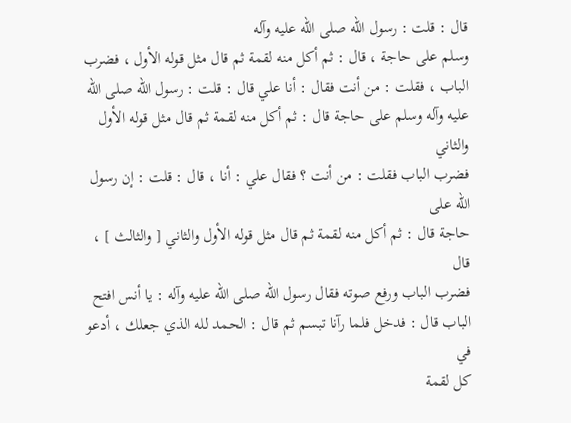قال : قلت : رسول الله صلى الله عليه وآله
وسلم على حاجة ، قال : ثم أكل منه لقمة ثم قال مثل قوله الأول ، فضرب
الباب ، فقلت : من أنت فقال : أنا علي قال : قلت : رسول الله صلى الله
عليه وآله وسلم على حاجة قال : ثم أكل منه لقمة ثم قال مثل قوله الأول والثاني
فضرب الباب فقلت : من أنت ؟ فقال علي : أنا ، قال : قلت : إن رسول الله على
حاجة قال : ثم أكل منه لقمة ثم قال مثل قوله الأول والثاني [ والثالث ] ، قال
فضرب الباب ورفع صوته فقال رسول الله صلى الله عليه وآله : يا أنس افتح
الباب قال : فدخل فلما رآنا تبسم ثم قال : الحمد لله الذي جعلك ، أدعو في
كل لقمة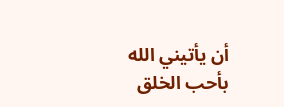أن يأتيني الله بأحب الخلق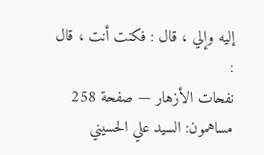إليه وإلي ، قال : فكنت أنت ، قال :
نفحات الأزهار — صفحة 258
مساهمون: السيد علي الحسيني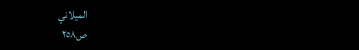الميلاني
ص٢٥٨